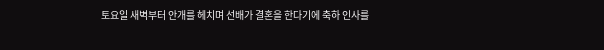토요일 새벽부터 안개를 헤치며 선배가 결혼을 한다기에 축하 인사를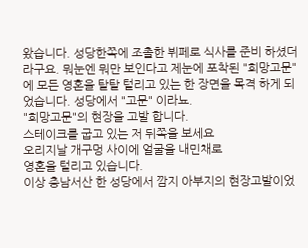왔습니다. 성당한쪽에 조촐한 뷔페로 식사를 준비 하셨더라구요. 뭐눈엔 뭐만 보인다고 제눈에 포착된 "희망고문"에 모든 영혼을 탈탈 털리고 있는 한 장면을 목격 하게 되었습니다. 성당에서 "고문" 이라뇨.
"희망고문"의 현장을 고발 합니다.
스테이크를 굽고 있는 저 뒤쪽을 보세요
오리지날 개구멍 사이에 얼굴을 내민채로
영혼을 털리고 있습니다.
이상 충남서산 한 성당에서 깜지 아부지의 현장고발이었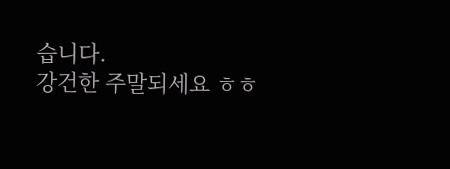습니다.
강건한 주말되세요 ㅎㅎ